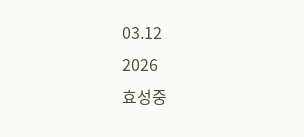03.12
2026
효성중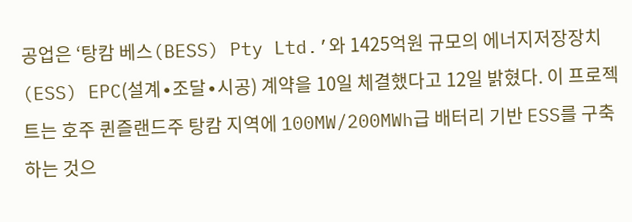공업은 ‘탕캄 베스(BESS) Pty Ltd.’와 1425억원 규모의 에너지저장장치(ESS) EPC(설계∙조달∙시공) 계약을 10일 체결했다고 12일 밝혔다. 이 프로젝트는 호주 퀸즐랜드주 탕캄 지역에 100MW/200MWh급 배터리 기반 ESS를 구축하는 것으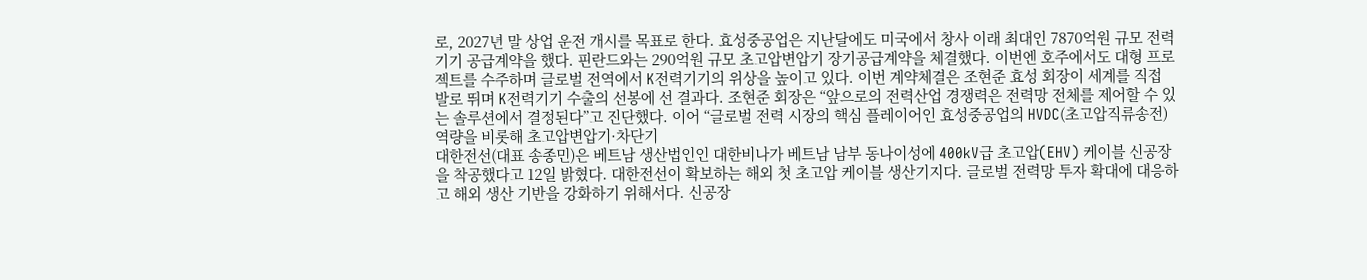로, 2027년 말 상업 운전 개시를 목표로 한다. 효성중공업은 지난달에도 미국에서 창사 이래 최대인 7870억원 규모 전력기기 공급계약을 했다. 핀란드와는 290억원 규모 초고압변압기 장기공급계약을 체결했다. 이번엔 호주에서도 대형 프로젝트를 수주하며 글로벌 전역에서 K전력기기의 위상을 높이고 있다. 이번 계약체결은 조현준 효성 회장이 세계를 직접 발로 뛰며 K전력기기 수출의 선봉에 선 결과다. 조현준 회장은 “앞으로의 전력산업 경쟁력은 전력망 전체를 제어할 수 있는 솔루션에서 결정된다”고 진단했다. 이어 “글로벌 전력 시장의 핵심 플레이어인 효성중공업의 HVDC(초고압직류송전) 역량을 비롯해 초고압변압기·차단기
대한전선(대표 송종민)은 베트남 생산법인인 대한비나가 베트남 남부 동나이성에 400kV급 초고압(EHV) 케이블 신공장을 착공했다고 12일 밝혔다. 대한전선이 확보하는 해외 첫 초고압 케이블 생산기지다. 글로벌 전력망 투자 확대에 대응하고 해외 생산 기반을 강화하기 위해서다. 신공장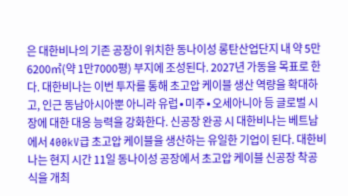은 대한비나의 기존 공장이 위치한 동나이성 롱탄산업단지 내 약 5만6200㎡(약 1만7000평) 부지에 조성된다. 2027년 가동을 목표로 한다. 대한비나는 이번 투자를 통해 초고압 케이블 생산 역량을 확대하고, 인근 동남아시아뿐 아니라 유럽∙미주∙오세아니아 등 글로벌 시장에 대한 대응 능력을 강화한다. 신공장 완공 시 대한비나는 베트남에서 400kV급 초고압 케이블을 생산하는 유일한 기업이 된다. 대한비나는 현지 시간 11일 동나이성 공장에서 초고압 케이블 신공장 착공식을 개최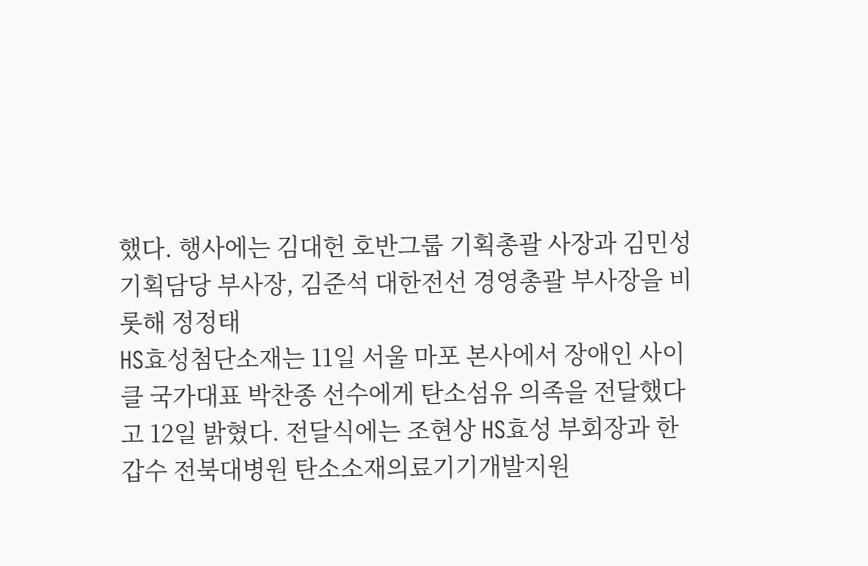했다. 행사에는 김대헌 호반그룹 기획총괄 사장과 김민성 기획담당 부사장, 김준석 대한전선 경영총괄 부사장을 비롯해 정정태
HS효성첨단소재는 11일 서울 마포 본사에서 장애인 사이클 국가대표 박찬종 선수에게 탄소섬유 의족을 전달했다고 12일 밝혔다. 전달식에는 조현상 HS효성 부회장과 한갑수 전북대병원 탄소소재의료기기개발지원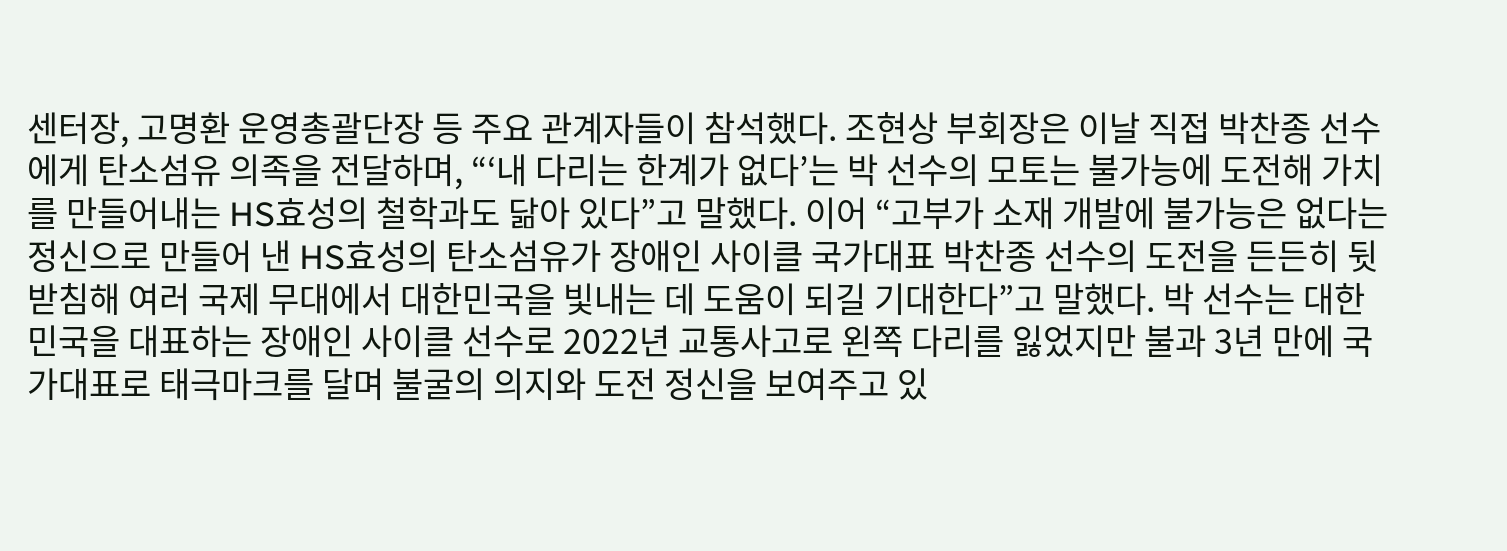센터장, 고명환 운영총괄단장 등 주요 관계자들이 참석했다. 조현상 부회장은 이날 직접 박찬종 선수에게 탄소섬유 의족을 전달하며, “‘내 다리는 한계가 없다’는 박 선수의 모토는 불가능에 도전해 가치를 만들어내는 HS효성의 철학과도 닮아 있다”고 말했다. 이어 “고부가 소재 개발에 불가능은 없다는 정신으로 만들어 낸 HS효성의 탄소섬유가 장애인 사이클 국가대표 박찬종 선수의 도전을 든든히 뒷받침해 여러 국제 무대에서 대한민국을 빛내는 데 도움이 되길 기대한다”고 말했다. 박 선수는 대한민국을 대표하는 장애인 사이클 선수로 2022년 교통사고로 왼쪽 다리를 잃었지만 불과 3년 만에 국가대표로 태극마크를 달며 불굴의 의지와 도전 정신을 보여주고 있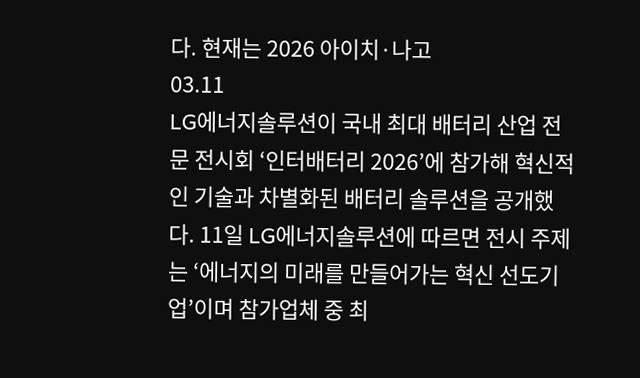다. 현재는 2026 아이치·나고
03.11
LG에너지솔루션이 국내 최대 배터리 산업 전문 전시회 ‘인터배터리 2026’에 참가해 혁신적인 기술과 차별화된 배터리 솔루션을 공개했다. 11일 LG에너지솔루션에 따르면 전시 주제는 ‘에너지의 미래를 만들어가는 혁신 선도기업’이며 참가업체 중 최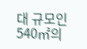대 규모인 540㎡의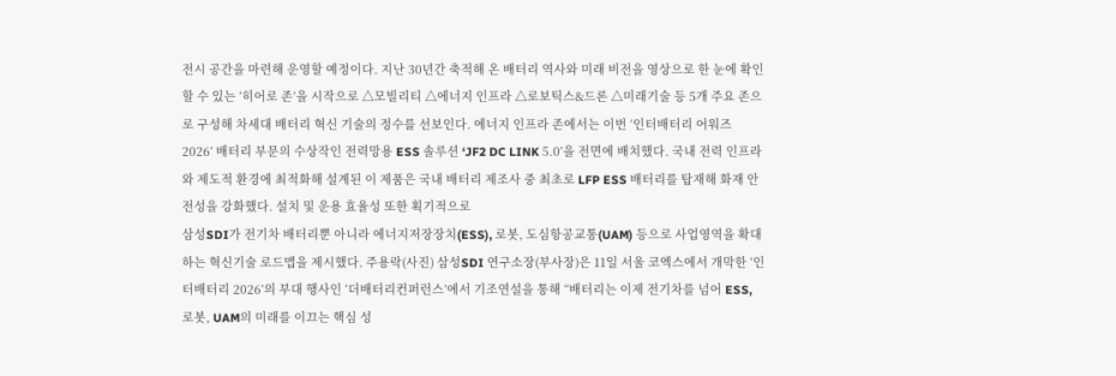전시 공간을 마련해 운영할 예정이다. 지난 30년간 축적해 온 배터리 역사와 미래 비전을 영상으로 한 눈에 확인할 수 있는 ‘히어로 존’을 시작으로 △모빌리티 △에너지 인프라 △로보틱스&드론 △미래기술 등 5개 주요 존으로 구성해 차세대 배터리 혁신 기술의 정수를 선보인다. 에너지 인프라 존에서는 이번 ‘인터배터리 어워즈 2026’ 배터리 부문의 수상작인 전력망용 ESS 솔루션 ‘JF2 DC LINK 5.0’을 전면에 배치했다. 국내 전력 인프라와 제도적 환경에 최적화해 설계된 이 제품은 국내 배터리 제조사 중 최초로 LFP ESS 배터리를 탑재해 화재 안전성을 강화했다. 설치 및 운용 효율성 또한 획기적으로
삼성SDI가 전기차 배터리뿐 아니라 에너지저장장치(ESS), 로봇, 도심항공교통(UAM) 등으로 사업영역을 확대하는 혁신기술 로드맵을 제시했다. 주용락(사진) 삼성SDI 연구소장(부사장)은 11일 서울 코엑스에서 개막한 ‘인터배터리 2026’의 부대 행사인 ‘더배터리컨퍼런스’에서 기조연설을 통해 “배터리는 이제 전기차를 넘어 ESS, 로봇, UAM의 미래를 이끄는 핵심 성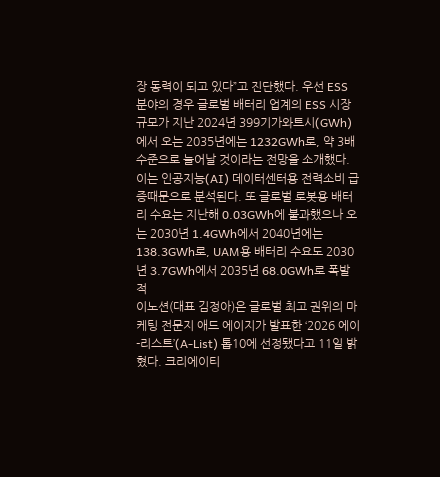장 동력이 되고 있다”고 진단했다. 우선 ESS 분야의 경우 글로벌 배터리 업계의 ESS 시장 규모가 지난 2024년 399기가와트시(GWh)에서 오는 2035년에는 1232GWh로, 약 3배 수준으로 늘어날 것이라는 전망을 소개했다. 이는 인공지능(AI) 데이터센터용 전력소비 급증때문으로 분석된다. 또 글로벌 로봇용 배터리 수요는 지난해 0.03GWh에 불과했으나 오는 2030년 1.4GWh에서 2040년에는 138.3GWh로, UAM용 배터리 수요도 2030년 3.7GWh에서 2035년 68.0GWh로 폭발적
이노션(대표 김정아)은 글로벌 최고 권위의 마케팅 전문지 애드 에이지가 발표한 ‘2026 에이-리스트’(A-List) 톱10에 선정됐다고 11일 밝혔다. 크리에이티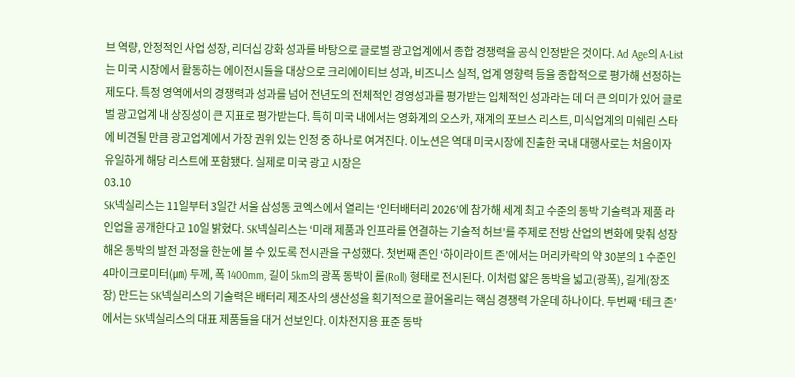브 역량, 안정적인 사업 성장, 리더십 강화 성과를 바탕으로 글로벌 광고업계에서 종합 경쟁력을 공식 인정받은 것이다. Ad Age의 A-List는 미국 시장에서 활동하는 에이전시들을 대상으로 크리에이티브 성과, 비즈니스 실적, 업계 영향력 등을 종합적으로 평가해 선정하는 제도다. 특정 영역에서의 경쟁력과 성과를 넘어 전년도의 전체적인 경영성과를 평가받는 입체적인 성과라는 데 더 큰 의미가 있어 글로벌 광고업계 내 상징성이 큰 지표로 평가받는다. 특히 미국 내에서는 영화계의 오스카, 재계의 포브스 리스트, 미식업계의 미쉐린 스타에 비견될 만큼 광고업계에서 가장 권위 있는 인정 중 하나로 여겨진다. 이노션은 역대 미국시장에 진출한 국내 대행사로는 처음이자 유일하게 해당 리스트에 포함됐다. 실제로 미국 광고 시장은
03.10
SK넥실리스는 11일부터 3일간 서울 삼성동 코엑스에서 열리는 ‘인터배터리 2026’에 참가해 세계 최고 수준의 동박 기술력과 제품 라인업을 공개한다고 10일 밝혔다. SK넥실리스는 ‘미래 제품과 인프라를 연결하는 기술적 허브’를 주제로 전방 산업의 변화에 맞춰 성장해온 동박의 발전 과정을 한눈에 볼 수 있도록 전시관을 구성했다. 첫번째 존인 ‘하이라이트 존’에서는 머리카락의 약 30분의 1 수준인 4마이크로미터(㎛) 두께, 폭 1400mm, 길이 5km의 광폭 동박이 롤(Roll) 형태로 전시된다. 이처럼 얇은 동박을 넓고(광폭), 길게(장조장) 만드는 SK넥실리스의 기술력은 배터리 제조사의 생산성을 획기적으로 끌어올리는 핵심 경쟁력 가운데 하나이다. 두번째 ‘테크 존’에서는 SK넥실리스의 대표 제품들을 대거 선보인다. 이차전지용 표준 동박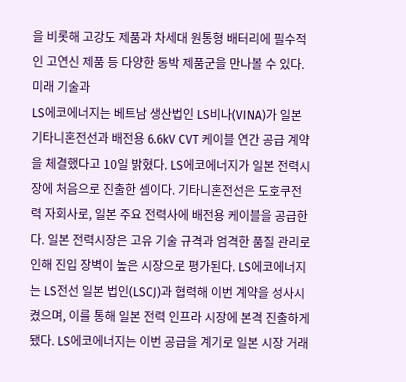을 비롯해 고강도 제품과 차세대 원통형 배터리에 필수적인 고연신 제품 등 다양한 동박 제품군을 만나볼 수 있다. 미래 기술과
LS에코에너지는 베트남 생산법인 LS비나(VINA)가 일본 기타니혼전선과 배전용 6.6kV CVT 케이블 연간 공급 계약을 체결했다고 10일 밝혔다. LS에코에너지가 일본 전력시장에 처음으로 진출한 셈이다. 기타니혼전선은 도호쿠전력 자회사로, 일본 주요 전력사에 배전용 케이블을 공급한다. 일본 전력시장은 고유 기술 규격과 엄격한 품질 관리로 인해 진입 장벽이 높은 시장으로 평가된다. LS에코에너지는 LS전선 일본 법인(LSCJ)과 협력해 이번 계약을 성사시켰으며, 이를 통해 일본 전력 인프라 시장에 본격 진출하게 됐다. LS에코에너지는 이번 공급을 계기로 일본 시장 거래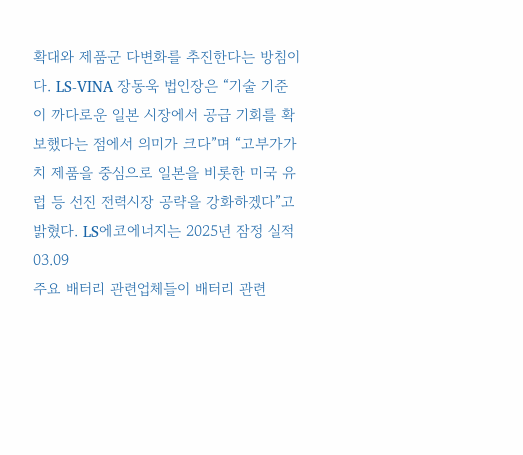확대와 제품군 다변화를 추진한다는 방침이다. LS-VINA 장동욱 법인장은 “기술 기준이 까다로운 일본 시장에서 공급 기회를 확보했다는 점에서 의미가 크다”며 “고부가가치 제품을 중심으로 일본을 비롯한 미국 유럽 등 선진 전력시장 공략을 강화하겠다”고 밝혔다. LS에코에너지는 2025년 잠정 실적
03.09
주요 배터리 관련업체들이 배터리 관련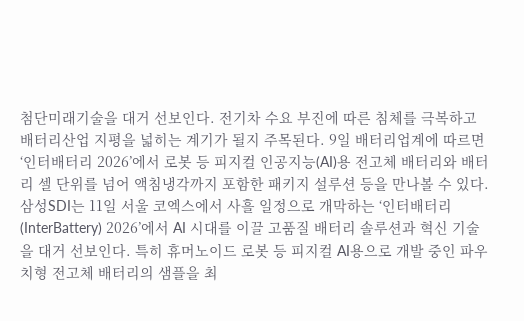첨단미래기술을 대거 선보인다. 전기차 수요 부진에 따른 침체를 극복하고 배터리산업 지평을 넓히는 계기가 될지 주목된다. 9일 배터리업계에 따르면 ‘인터배터리 2026’에서 로봇 등 피지컬 인공지능(AI)용 전고체 배터리와 배터리 셀 단위를 넘어 액침냉각까지 포함한 패키지 설루션 등을 만나볼 수 있다. 삼성SDI는 11일 서울 코엑스에서 사흘 일정으로 개막하는 ‘인터배터리(InterBattery) 2026’에서 AI 시대를 이끌 고품질 배터리 솔루션과 혁신 기술을 대거 선보인다. 특히 휴머노이드 로봇 등 피지컬 AI용으로 개발 중인 파우치형 전고체 배터리의 샘플을 최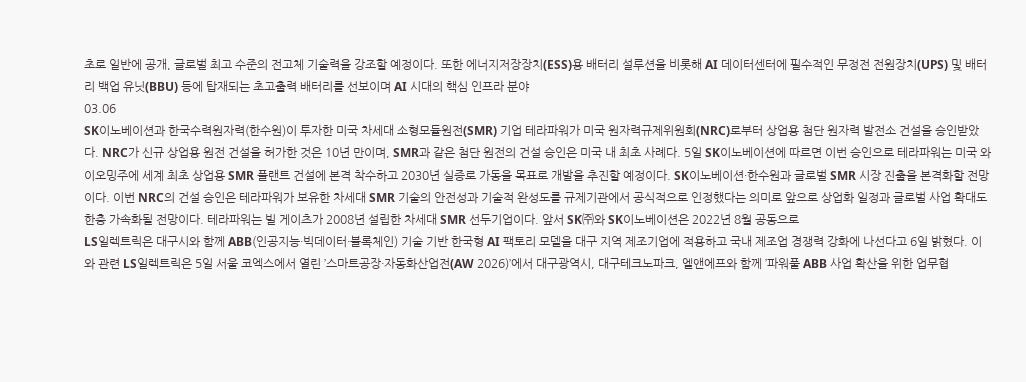초로 일반에 공개, 글로벌 최고 수준의 전고체 기술력을 강조할 예정이다. 또한 에너지저장장치(ESS)용 배터리 설루션을 비롯해 AI 데이터센터에 필수적인 무정전 전원장치(UPS) 및 배터리 백업 유닛(BBU) 등에 탑재되는 초고출력 배터리를 선보이며 AI 시대의 핵심 인프라 분야
03.06
SK이노베이션과 한국수력원자력(한수원)이 투자한 미국 차세대 소형모듈원전(SMR) 기업 테라파워가 미국 원자력규제위원회(NRC)로부터 상업용 첨단 원자력 발전소 건설을 승인받았다. NRC가 신규 상업용 원전 건설을 허가한 것은 10년 만이며, SMR과 같은 첨단 원전의 건설 승인은 미국 내 최초 사례다. 5일 SK이노베이션에 따르면 이번 승인으로 테라파워는 미국 와이오밍주에 세계 최초 상업용 SMR 플랜트 건설에 본격 착수하고 2030년 실증로 가동을 목표로 개발을 추진할 예정이다. SK이노베이션·한수원과 글로벌 SMR 시장 진출을 본격화할 전망이다. 이번 NRC의 건설 승인은 테라파워가 보유한 차세대 SMR 기술의 안전성과 기술적 완성도를 규제기관에서 공식적으로 인정했다는 의미로 앞으로 상업화 일정과 글로벌 사업 확대도 한층 가속화될 전망이다. 테라파워는 빌 게이츠가 2008년 설립한 차세대 SMR 선두기업이다. 앞서 SK㈜와 SK이노베이션은 2022년 8월 공동으로
LS일렉트릭은 대구시와 함께 ABB(인공지능·빅데이터·블록체인) 기술 기반 한국형 AI 팩토리 모델을 대구 지역 제조기업에 적용하고 국내 제조업 경쟁력 강화에 나선다고 6일 밝혔다. 이와 관련 LS일렉트릭은 5일 서울 코엑스에서 열린 ’스마트공장·자동화산업전(AW 2026)’에서 대구광역시, 대구테크노파크, 엘앤에프와 함께 ’파워풀 ABB 사업 확산을 위한 업무협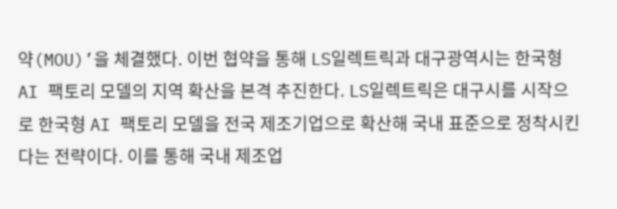약(MOU)’을 체결했다. 이번 협약을 통해 LS일렉트릭과 대구광역시는 한국형 AI 팩토리 모델의 지역 확산을 본격 추진한다. LS일렉트릭은 대구시를 시작으로 한국형 AI 팩토리 모델을 전국 제조기업으로 확산해 국내 표준으로 정착시킨다는 전략이다. 이를 통해 국내 제조업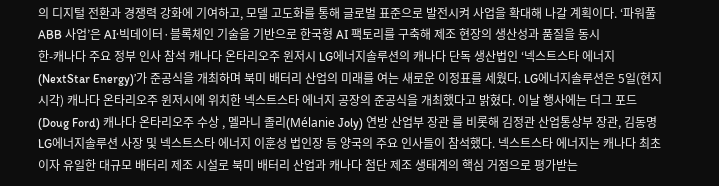의 디지털 전환과 경쟁력 강화에 기여하고, 모델 고도화를 통해 글로벌 표준으로 발전시켜 사업을 확대해 나갈 계획이다. ‘파워풀 ABB 사업’은 AI·빅데이터·블록체인 기술을 기반으로 한국형 AI 팩토리를 구축해 제조 현장의 생산성과 품질을 동시
한-캐나다 주요 정부 인사 참석 캐나다 온타리오주 윈저시 LG에너지솔루션의 캐나다 단독 생산법인 ‘넥스트스타 에너지(NextStar Energy)’가 준공식을 개최하며 북미 배터리 산업의 미래를 여는 새로운 이정표를 세웠다. LG에너지솔루션은 5일(현지시각) 캐나다 온타리오주 윈저시에 위치한 넥스트스타 에너지 공장의 준공식을 개최했다고 밝혔다. 이날 행사에는 더그 포드(Doug Ford) 캐나다 온타리오주 수상 , 멜라니 졸리(Mélanie Joly) 연방 산업부 장관 를 비롯해 김정관 산업통상부 장관, 김동명 LG에너지솔루션 사장 및 넥스트스타 에너지 이훈성 법인장 등 양국의 주요 인사들이 참석했다. 넥스트스타 에너지는 캐나다 최초이자 유일한 대규모 배터리 제조 시설로 북미 배터리 산업과 캐나다 첨단 제조 생태계의 핵심 거점으로 평가받는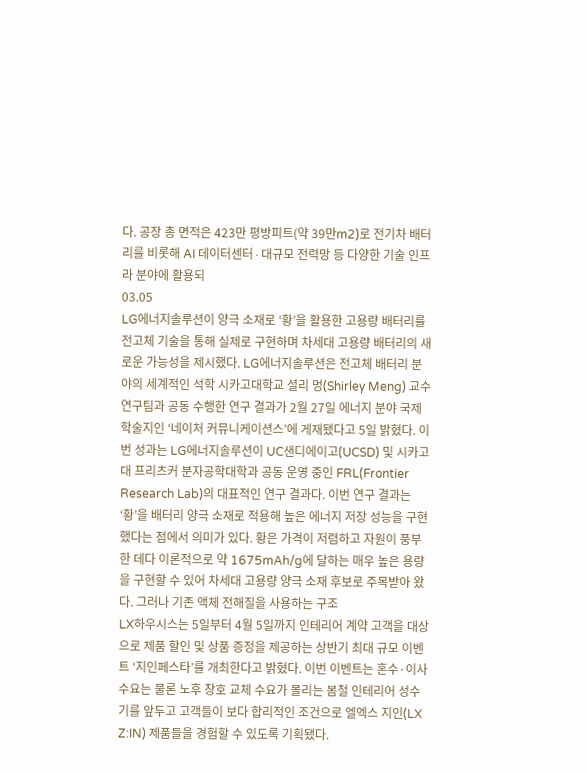다. 공장 총 면적은 423만 평방피트(약 39만m2)로 전기차 배터리를 비롯해 AI 데이터센터∙대규모 전력망 등 다양한 기술 인프라 분야에 활용되
03.05
LG에너지솔루션이 양극 소재로 ‘황’을 활용한 고용량 배터리를 전고체 기술을 통해 실제로 구현하며 차세대 고용량 배터리의 새로운 가능성을 제시했다. LG에너지솔루션은 전고체 배터리 분야의 세계적인 석학 시카고대학교 셜리 멍(Shirley Meng) 교수 연구팀과 공동 수행한 연구 결과가 2월 27일 에너지 분야 국제 학술지인 ‘네이처 커뮤니케이션스’에 게재됐다고 5일 밝혔다. 이번 성과는 LG에너지솔루션이 UC샌디에이고(UCSD) 및 시카고대 프리츠커 분자공학대학과 공동 운영 중인 FRL(Frontier Research Lab)의 대표적인 연구 결과다. 이번 연구 결과는 ‘황’을 배터리 양극 소재로 적용해 높은 에너지 저장 성능을 구현했다는 점에서 의미가 있다. 황은 가격이 저렴하고 자원이 풍부한 데다 이론적으로 약 1675mAh/g에 달하는 매우 높은 용량을 구현할 수 있어 차세대 고용량 양극 소재 후보로 주목받아 왔다. 그러나 기존 액체 전해질을 사용하는 구조
LX하우시스는 5일부터 4월 5일까지 인테리어 계약 고객을 대상으로 제품 할인 및 상품 증정을 제공하는 상반기 최대 규모 이벤트 ‘지인페스타’를 개최한다고 밝혔다. 이번 이벤트는 혼수·이사 수요는 물론 노후 창호 교체 수요가 몰리는 봄철 인테리어 성수기를 앞두고 고객들이 보다 합리적인 조건으로 엘엑스 지인(LX Z:IN) 제품들을 경험할 수 있도록 기획됐다.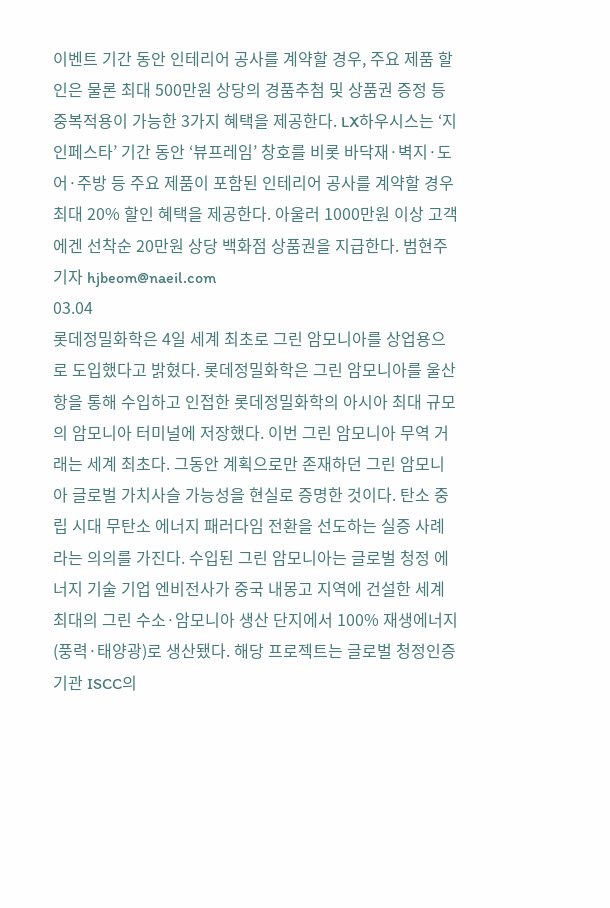이벤트 기간 동안 인테리어 공사를 계약할 경우, 주요 제품 할인은 물론 최대 500만원 상당의 경품추첨 및 상품권 증정 등 중복적용이 가능한 3가지 혜택을 제공한다. LX하우시스는 ‘지인페스타’ 기간 동안 ‘뷰프레임’ 창호를 비롯 바닥재·벽지·도어·주방 등 주요 제품이 포함된 인테리어 공사를 계약할 경우 최대 20% 할인 혜택을 제공한다. 아울러 1000만원 이상 고객에겐 선착순 20만원 상당 백화점 상품권을 지급한다. 범현주 기자 hjbeom@naeil.com
03.04
롯데정밀화학은 4일 세계 최초로 그린 암모니아를 상업용으로 도입했다고 밝혔다. 롯데정밀화학은 그린 암모니아를 울산항을 통해 수입하고 인접한 롯데정밀화학의 아시아 최대 규모의 암모니아 터미널에 저장했다. 이번 그린 암모니아 무역 거래는 세계 최초다. 그동안 계획으로만 존재하던 그린 암모니아 글로벌 가치사슬 가능성을 현실로 증명한 것이다. 탄소 중립 시대 무탄소 에너지 패러다임 전환을 선도하는 실증 사례라는 의의를 가진다. 수입된 그린 암모니아는 글로벌 청정 에너지 기술 기업 엔비전사가 중국 내몽고 지역에 건설한 세계 최대의 그린 수소·암모니아 생산 단지에서 100% 재생에너지(풍력·태양광)로 생산됐다. 해당 프로젝트는 글로벌 청정인증기관 ISCC의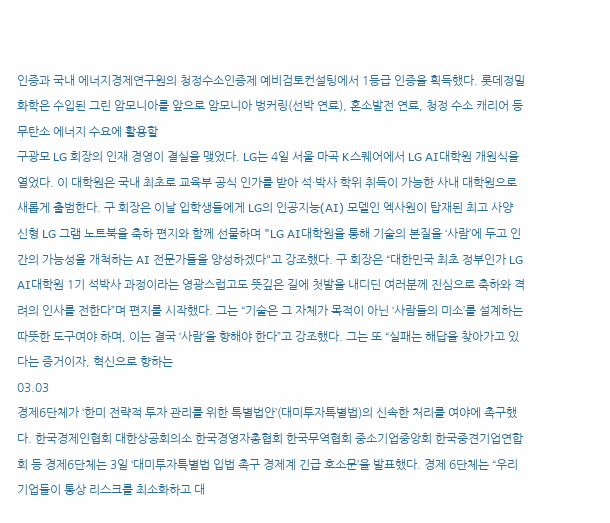인증과 국내 에너지경제연구원의 청정수소인증제 예비검토컨설팅에서 1등급 인증을 획득했다. 롯데정밀화학은 수입된 그린 암모니아를 앞으로 암모니아 벙커링(선박 연료), 혼소발전 연료, 청정 수소 캐리어 등 무탄소 에너지 수요에 활용할
구광모 LG 회장의 인재 경영이 결실을 맺었다. LG는 4일 서울 마곡 K스퀘어에서 LG AI대학원 개원식을 열었다. 이 대학원은 국내 최초로 교육부 공식 인가를 받아 석·박사 학위 취득이 가능한 사내 대학원으로 새롭게 출범한다. 구 회장은 이날 입학생들에게 LG의 인공지능(AI) 모델인 엑사원이 탑재된 최고 사양 신형 LG 그램 노트북을 축하 편지와 함께 선물하며 "LG AI대학원을 통해 기술의 본질을 ‘사람’에 두고 인간의 가능성을 개척하는 AI 전문가들을 양성하겠다"고 강조했다. 구 회장은 “대한민국 최초 정부인가 LG AI대학원 1기 석박사 과정이라는 영광스럽고도 뜻깊은 길에 첫발을 내디딘 여러분께 진심으로 축하와 격려의 인사를 전한다”며 편지를 시작했다. 그는 “기술은 그 자체가 목적이 아닌 ‘사람들의 미소’를 설계하는 따뜻한 도구여야 하며, 이는 결국 ‘사람’을 향해야 한다”고 강조했다. 그는 또 “실패는 해답을 찾아가고 있다는 증거이자, 혁신으로 향하는
03.03
경제6단체가 ‘한미 전략적 투자 관리를 위한 특별법안’(대미투자특별법)의 신속한 처리를 여야에 촉구했다. 한국경제인협회 대한상공회의소 한국경영자총협회 한국무역협회 중소기업중앙회 한국중견기업연합회 등 경제6단체는 3일 ‘대미투자특별법 입법 촉구 경제계 긴급 호소문’을 발표했다. 경제 6단체는 “우리 기업들이 통상 리스크를 최소화하고 대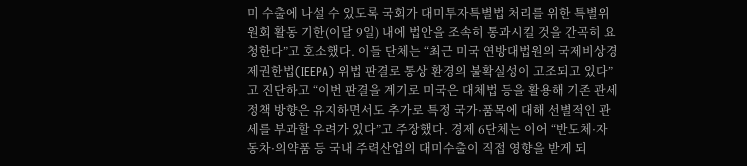미 수출에 나설 수 있도록 국회가 대미투자특별법 처리를 위한 특별위원회 활동 기한(이달 9일) 내에 법안을 조속히 통과시킬 것을 간곡히 요청한다”고 호소했다. 이들 단체는 “최근 미국 연방대법원의 국제비상경제권한법(IEEPA) 위법 판결로 통상 환경의 불확실성이 고조되고 있다”고 진단하고 “이번 판결을 계기로 미국은 대체법 등을 활용해 기존 관세정책 방향은 유지하면서도 추가로 특정 국가·품목에 대해 선별적인 관세를 부과할 우려가 있다”고 주장했다. 경제 6단체는 이어 “반도체·자동차·의약품 등 국내 주력산업의 대미수출이 직접 영향을 받게 되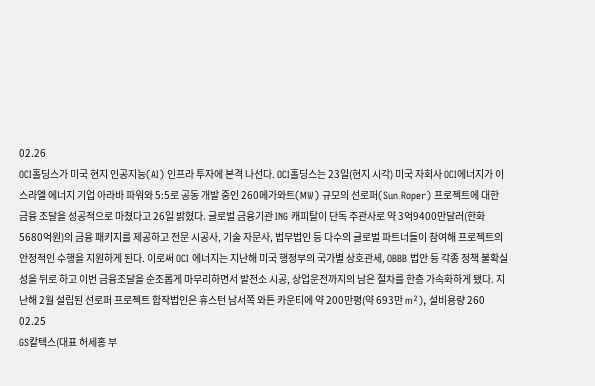02.26
OCI홀딩스가 미국 현지 인공지능(AI) 인프라 투자에 본격 나선다. OCI홀딩스는 23일(현지 시각) 미국 자회사 OCI에너지가 이스라엘 에너지 기업 아라바 파워와 5:5로 공동 개발 중인 260메가와트(MW) 규모의 선로퍼(Sun Roper) 프로젝트에 대한 금융 조달을 성공적으로 마쳤다고 26일 밝혔다. 글로벌 금융기관 ING 캐피탈이 단독 주관사로 약 3억9400만달러(한화 5680억원)의 금융 패키지를 제공하고 전문 시공사, 기술 자문사, 법무법인 등 다수의 글로벌 파트너들이 참여해 프로젝트의 안정적인 수행을 지원하게 된다. 이로써 OCI 에너지는 지난해 미국 행정부의 국가별 상호관세, OBBB 법안 등 각종 정책 불확실성을 뒤로 하고 이번 금융조달을 순조롭게 마무리하면서 발전소 시공, 상업운전까지의 남은 절차를 한층 가속화하게 됐다. 지난해 2월 설립된 선로퍼 프로젝트 합작법인은 휴스턴 남서쪽 와튼 카운티에 약 200만평(약 693만 m²), 설비용량 260
02.25
GS칼텍스(대표 허세홍 부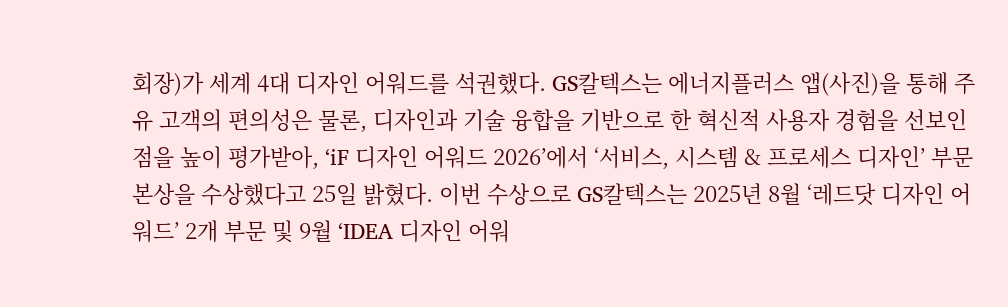회장)가 세계 4대 디자인 어워드를 석권했다. GS칼텍스는 에너지플러스 앱(사진)을 통해 주유 고객의 편의성은 물론, 디자인과 기술 융합을 기반으로 한 혁신적 사용자 경험을 선보인 점을 높이 평가받아, ‘iF 디자인 어워드 2026’에서 ‘서비스, 시스템 & 프로세스 디자인’ 부문 본상을 수상했다고 25일 밝혔다. 이번 수상으로 GS칼텍스는 2025년 8월 ‘레드닷 디자인 어워드’ 2개 부문 및 9월 ‘IDEA 디자인 어워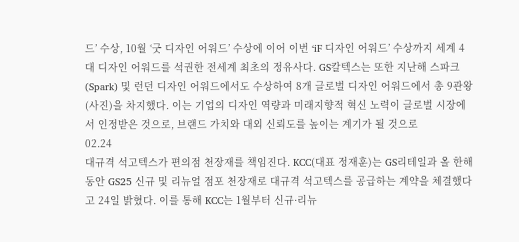드’ 수상, 10월 ‘굿 디자인 어워드’ 수상에 이어 이번 ‘iF 디자인 어워드’ 수상까지 세계 4대 디자인 어워드를 석권한 전세계 최초의 정유사다. GS칼텍스는 또한 지난해 스파크(Spark) 및 런던 디자인 어워드에서도 수상하여 8개 글로벌 디자인 어워드에서 총 9관왕(사진)을 차지했다. 이는 기업의 디자인 역량과 미래지향적 혁신 노력이 글로벌 시장에서 인정받은 것으로, 브랜드 가치와 대외 신뢰도를 높이는 계기가 될 것으로
02.24
대규격 석고텍스가 편의점 천장재를 책임진다. KCC(대표 정재훈)는 GS리테일과 올 한해 동안 GS25 신규 및 리뉴얼 점포 천장재로 대규격 석고텍스를 공급하는 계약을 체결했다고 24일 밝혔다. 이를 통해 KCC는 1월부터 신규·리뉴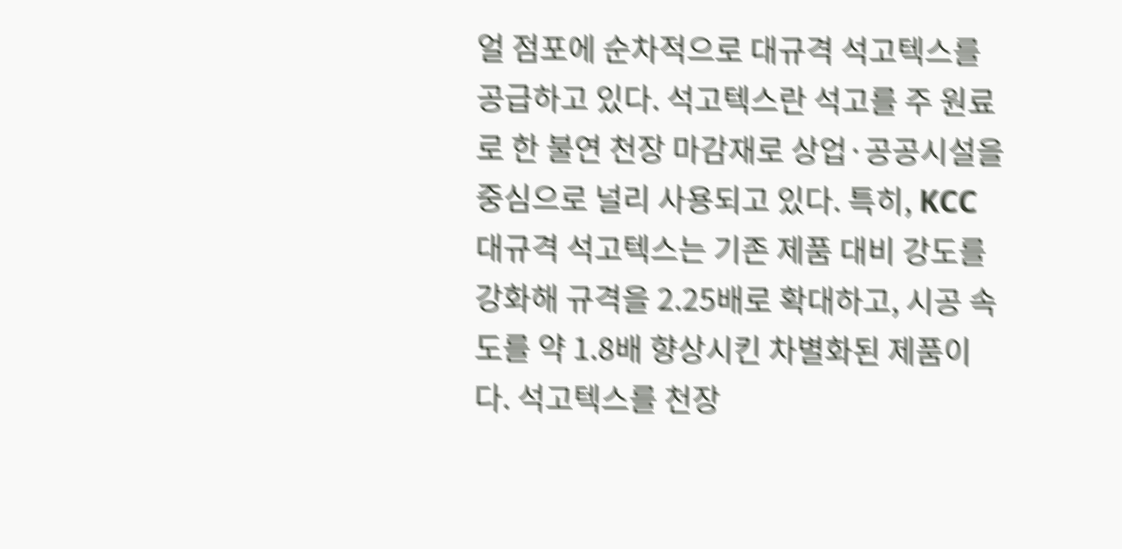얼 점포에 순차적으로 대규격 석고텍스를 공급하고 있다. 석고텍스란 석고를 주 원료로 한 불연 천장 마감재로 상업·공공시설을 중심으로 널리 사용되고 있다. 특히, KCC 대규격 석고텍스는 기존 제품 대비 강도를 강화해 규격을 2.25배로 확대하고, 시공 속도를 약 1.8배 향상시킨 차별화된 제품이다. 석고텍스를 천장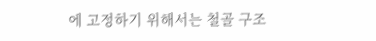에 고정하기 위해서는 철골 구조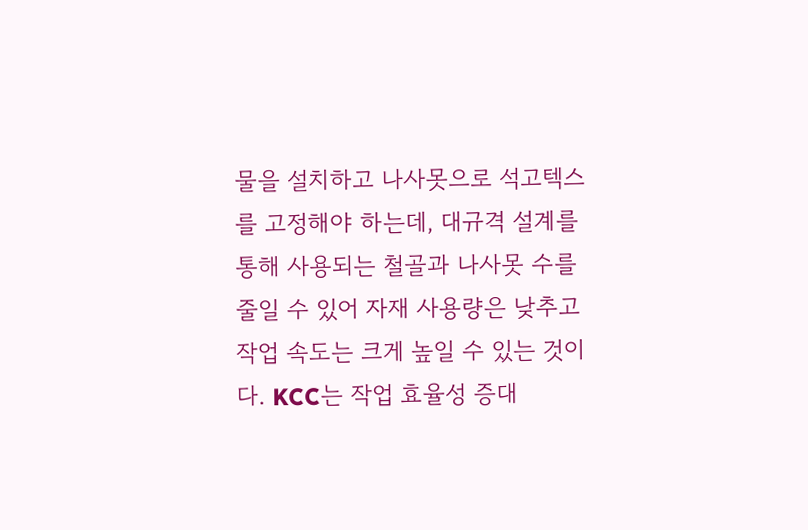물을 설치하고 나사못으로 석고텍스를 고정해야 하는데, 대규격 설계를 통해 사용되는 철골과 나사못 수를 줄일 수 있어 자재 사용량은 낮추고 작업 속도는 크게 높일 수 있는 것이다. KCC는 작업 효율성 증대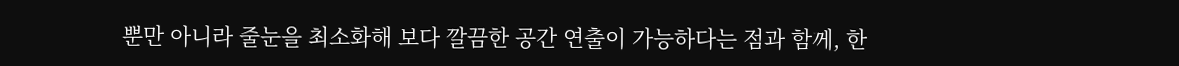뿐만 아니라 줄눈을 최소화해 보다 깔끔한 공간 연출이 가능하다는 점과 함께, 한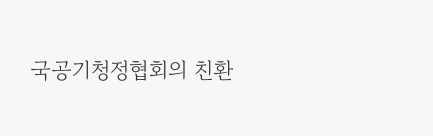국공기청정협회의 친환